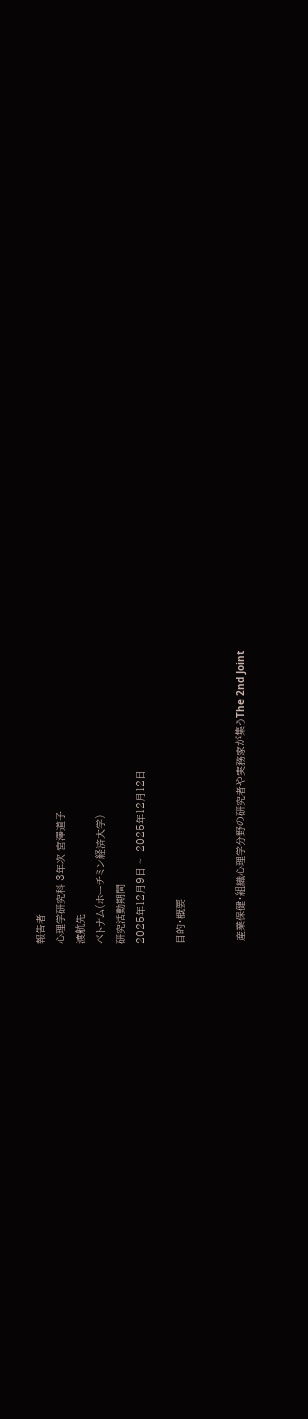報告者
心理学研究科 3年次 宮澤道子
渡航先
ベトナム(ホーチミン経済大学)
研究活動期間
2025年12月9日 ~  2025年12月12日

目的・概要


 産業保健・組織心理学分野の研究者や実務家が集うThe 2nd Joint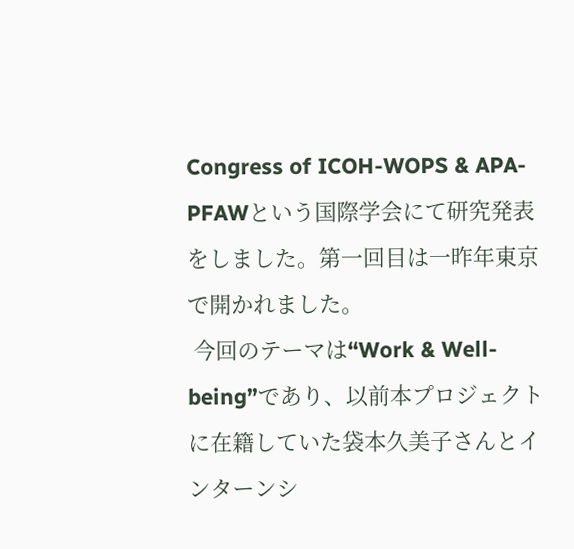Congress of ICOH-WOPS & APA-PFAWという国際学会にて研究発表をしました。第一回目は一昨年東京で開かれました。
 今回のテーマは“Work & Well-being”であり、以前本プロジェクトに在籍していた袋本久美子さんとインターンシ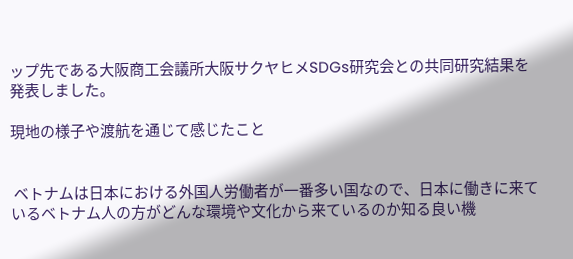ップ先である大阪商工会議所大阪サクヤヒメSDGs研究会との共同研究結果を発表しました。

現地の様子や渡航を通じて感じたこと


 ベトナムは日本における外国人労働者が一番多い国なので、日本に働きに来ているベトナム人の方がどんな環境や文化から来ているのか知る良い機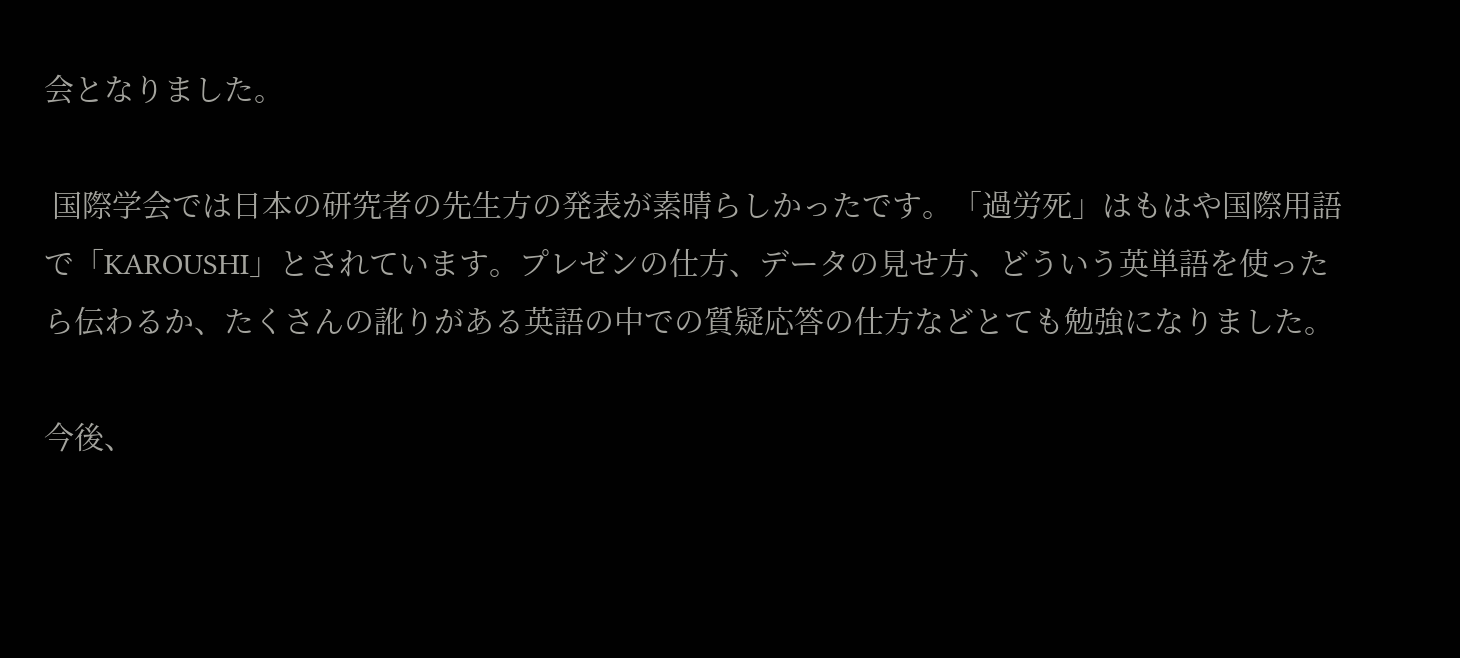会となりました。

 国際学会では日本の研究者の先生方の発表が素晴らしかったです。「過労死」はもはや国際用語で「KAROUSHI」とされています。プレゼンの仕方、データの見せ方、どういう英単語を使ったら伝わるか、たくさんの訛りがある英語の中での質疑応答の仕方などとても勉強になりました。

今後、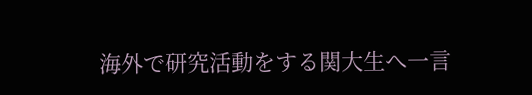海外で研究活動をする関大生へ一言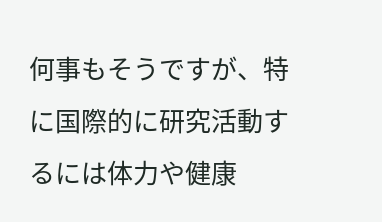何事もそうですが、特に国際的に研究活動するには体力や健康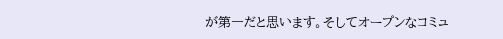が第一だと思います。そしてオープンなコミュ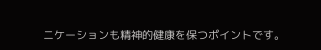ニケーションも精神的健康を保つポイントです。